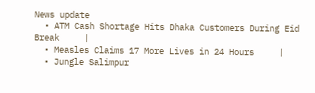News update
  • ATM Cash Shortage Hits Dhaka Customers During Eid Break     |
  • Measles Claims 17 More Lives in 24 Hours     |
  • Jungle Salimpur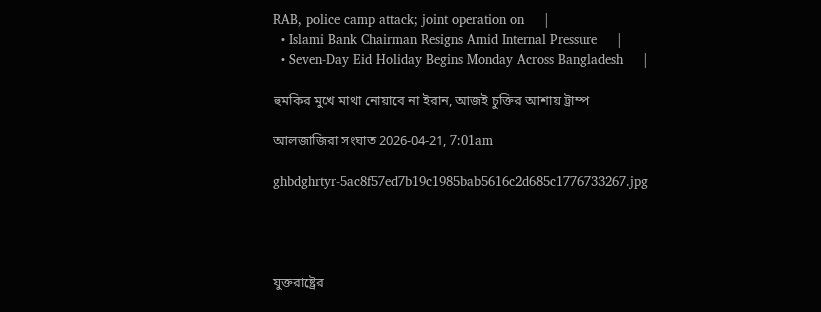RAB, police camp attack; joint operation on     |
  • Islami Bank Chairman Resigns Amid Internal Pressure     |
  • Seven-Day Eid Holiday Begins Monday Across Bangladesh     |

হুমকির মুখে মাথা নোয়াবে না ইরান, আজই চুক্তির আশায় ট্রাম্প

আলজাজিরা সংঘাত 2026-04-21, 7:01am

ghbdghrtyr-5ac8f57ed7b19c1985bab5616c2d685c1776733267.jpg




যুক্তরাষ্ট্রের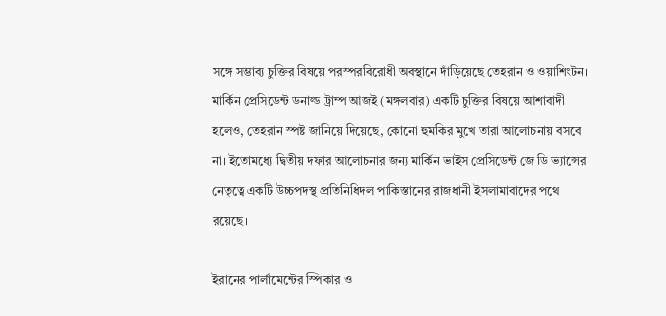সঙ্গে সম্ভাব্য চুক্তির বিষয়ে পরস্পরবিরোধী অবস্থানে দাঁড়িয়েছে তেহরান ও ওয়াশিংটন। মার্কিন প্রেসিডেন্ট ডনাল্ড ট্রাম্প আজই (মঙ্গলবার) একটি চুক্তির বিষয়ে আশাবাদী হলেও, তেহরান স্পষ্ট জানিয়ে দিয়েছে, কোনো হুমকির মুখে তারা আলোচনায় বসবে না। ইতোমধ্যে দ্বিতীয় দফার আলোচনার জন্য মার্কিন ভাইস প্রেসিডেন্ট জে ডি ভ্যান্সের নেতৃত্বে একটি উচ্চপদস্থ প্রতিনিধিদল পাকিস্তানের রাজধানী ইসলামাবাদের পথে রয়েছে।

ইরানের পার্লামেন্টের স্পিকার ও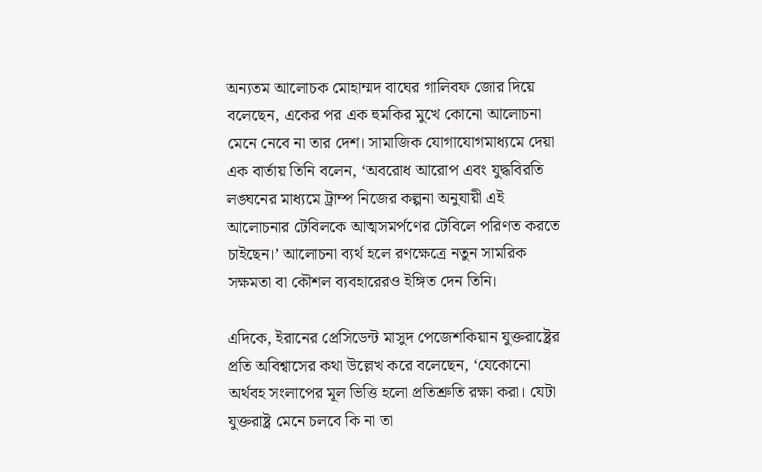অন্যতম আলোচক মোহাম্মদ বাঘের গালিবফ জোর দিয়ে বলেছেন, একের পর এক হুমকির মুখে কোনো আলোচনা মেনে নেবে না তার দেশ। সামাজিক যোগাযোগমাধ্যমে দেয়া এক বার্তায় তিনি বলেন, ‘অবরোধ আরোপ এবং যুদ্ধবিরতি লঙ্ঘনের মাধ্যমে ট্রাম্প নিজের কল্পনা অনুযায়ী এই আলোচনার টেবিলকে আত্মসমর্পণের টেবিলে পরিণত করতে চাইছেন।’ আলোচনা ব্যর্থ হলে রণক্ষেত্রে নতুন সামরিক সক্ষমতা বা কৌশল ব্যবহারেরও ইঙ্গিত দেন তিনি।

এদিকে, ইরানের প্রেসিডেন্ট মাসুদ পেজেশকিয়ান যুক্তরাষ্ট্রের প্রতি অবিশ্বাসের কথা উল্লেখ করে বলেছেন, ‘যেকোনো অর্থবহ সংলাপের মূল ভিত্তি হলো প্রতিশ্রুতি রক্ষা করা। যেটা যুক্তরাষ্ট্র মেনে চলবে কি না তা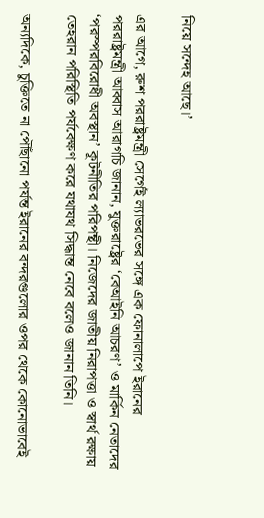নিয়ে সন্দেহ আছে।’

এর আগে, রুশ পররাষ্ট্রমন্ত্রী সের্গেই ল্যাভরভের সঙ্গে এক ফোনালাপে ইরানের পররাষ্ট্রমন্ত্রী আব্বাস আরাগচি জানান, যুক্তরাষ্ট্রের ‘বেআইনি আচরণ’ ও মার্কিন নেতাদের ‘পরস্পরবিরোধী অবস্থান’ কূটনীতির পরিপন্থী। নিজেদের জাতীয় নিরাপত্তা ও স্বার্থ রক্ষায় তেহরান পরিস্থিতি পর্যবেক্ষণ করে যথাযথ সিদ্ধান্ত নেবে বলেও জানান তিনি।

অন্যদিকে, চুক্তিতে না পৌঁছানো পর্যন্ত ইরানের বন্দরগুলোর ওপর থেকে কোনোভাবেই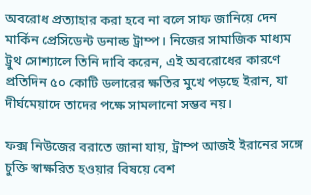অবরোধ প্রত্যাহার করা হবে না বলে সাফ জানিয়ে দেন মার্কিন প্রেসিডেন্ট ডনাল্ড ট্রাম্প। নিজের সামাজিক মাধ্যম ট্রুথ সোশ্যালে তিনি দাবি করেন, এই অবরোধের কারণে প্রতিদিন ৫০ কোটি ডলারের ক্ষতির মুখে পড়ছে ইরান, যা দীর্ঘমেয়াদে তাদের পক্ষে সামলানো সম্ভব নয়।

ফক্স নিউজের বরাতে জানা যায়, ট্রাম্প আজই ইরানের সঙ্গে চুক্তি স্বাক্ষরিত হওয়ার বিষয়ে বেশ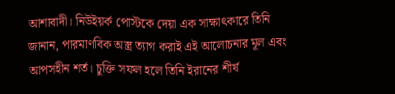আশাবাদী। নিউইয়র্ক পোস্টকে দেয়া এক সাক্ষাৎকারে তিনি জানান, পারমাণবিক অস্ত্র ত্যাগ করাই এই আলোচনার মূল এবং আপসহীন শর্ত। চুক্তি সফল হলে তিনি ইরানের শীর্ষ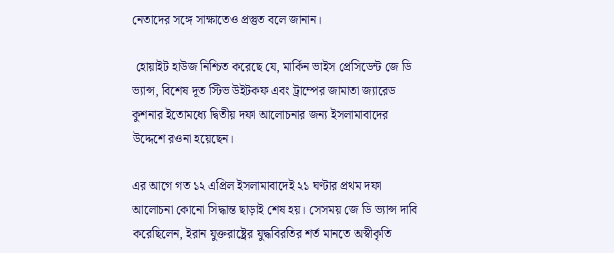নেতাদের সঙ্গে সাক্ষাতেও প্রস্তুত বলে জানান।

 হোয়াইট হাউজ নিশ্চিত করেছে যে, মার্কিন ভাইস প্রেসিডেন্ট জে ডি ভ্যান্স, বিশেষ দূত স্টিভ উইটকফ এবং ট্রাম্পের জামাতা জ্যারেড কুশনার ইতোমধ্যে দ্বিতীয় দফা আলোচনার জন্য ইসলামাবাদের উদ্দেশে রওনা হয়েছেন।

এর আগে গত ১২ এপ্রিল ইসলামাবাদেই ২১ ঘণ্টার প্রথম দফা আলোচনা কোনো সিদ্ধান্ত ছাড়াই শেষ হয়। সেসময় জে ডি ভ্যান্স দাবি করেছিলেন, ইরান যুক্তরাষ্ট্রের যুদ্ধবিরতির শর্ত মানতে অস্বীকৃতি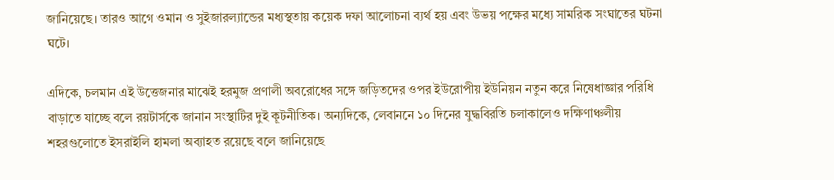জানিয়েছে। তারও আগে ওমান ও সুইজারল্যান্ডের মধ্যস্থতায় কয়েক দফা আলোচনা ব্যর্থ হয় এবং উভয় পক্ষের মধ্যে সামরিক সংঘাতের ঘটনা ঘটে।

এদিকে, চলমান এই উত্তেজনার মাঝেই হরমুজ প্রণালী অবরোধের সঙ্গে জড়িতদের ওপর ইউরোপীয় ইউনিয়ন নতুন করে নিষেধাজ্ঞার পরিধি বাড়াতে যাচ্ছে বলে রয়টার্সকে জানান সংস্থাটির দুই কূটনীতিক। অন্যদিকে, লেবাননে ১০ দিনের যুদ্ধবিরতি চলাকালেও দক্ষিণাঞ্চলীয় শহরগুলোতে ইসরাইলি হামলা অব্যাহত রয়েছে বলে জানিয়েছে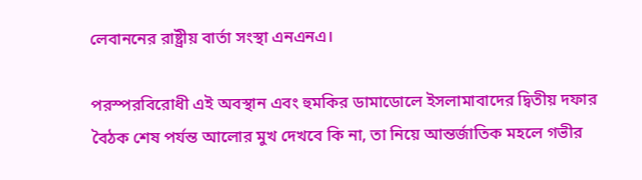লেবাননের রাষ্ট্রীয় বার্তা সংস্থা এনএনএ।

পরস্পরবিরোধী এই অবস্থান এবং হুমকির ডামাডোলে ইসলামাবাদের দ্বিতীয় দফার বৈঠক শেষ পর্যন্ত আলোর মুখ দেখবে কি না, তা নিয়ে আন্তর্জাতিক মহলে গভীর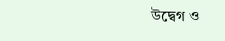উদ্বেগ ও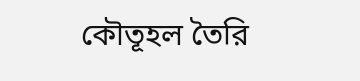কৌতূহল তৈরি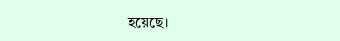হয়েছে।